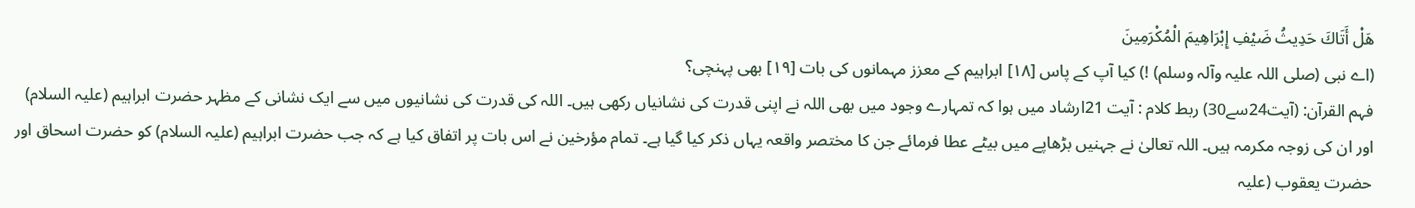هَلْ أَتَاكَ حَدِيثُ ضَيْفِ إِبْرَاهِيمَ الْمُكْرَمِينَ
(اے نبی (صلی اللہ علیہ وآلہ وسلم) !) کیا آپ کے پاس [١٨] ابراہیم کے معزز مہمانوں کی بات [١٩] بھی پہنچی؟
فہم القرآن: (آیت24سے30) ربط کلام : آیت 21ارشاد میں ہوا کہ تمہارے وجود میں بھی اللہ نے اپنی قدرت کی نشانیاں رکھی ہیں۔ اللہ کی قدرت کی نشانیوں میں سے ایک نشانی کے مظہر حضرت ابراہیم (علیہ السلام) اور ان کی زوجہ مکرمہ ہیں۔ اللہ تعالیٰ نے جہنیں بڑھاپے میں بیٹے عطا فرمائے جن کا مختصر واقعہ یہاں ذکر کیا گیا ہے۔ تمام مؤرخین نے اس بات پر اتفاق کیا ہے کہ جب حضرت ابراہیم (علیہ السلام) کو حضرت اسحاق اور حضرت یعقوب (علیہ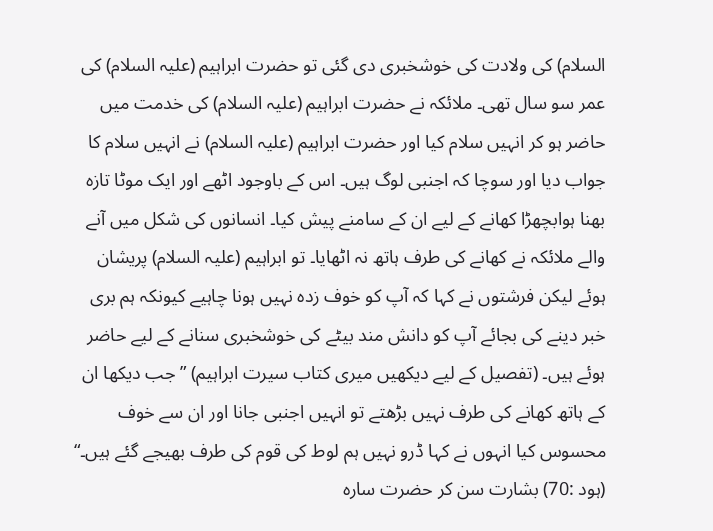السلام) کی ولادت کی خوشخبری دی گئی تو حضرت ابراہیم (علیہ السلام) کی عمر سو سال تھی۔ ملائکہ نے حضرت ابراہیم (علیہ السلام) کی خدمت میں حاضر ہو کر انہیں سلام کیا اور حضرت ابراہیم (علیہ السلام) نے انہیں سلام کا جواب دیا اور سوچا کہ اجنبی لوگ ہیں۔ اس کے باوجود اٹھے اور ایک موٹا تازہ بھنا ہوابچھڑا کھانے کے لیے ان کے سامنے پیش کیا۔ انسانوں کی شکل میں آنے والے ملائکہ نے کھانے کی طرف ہاتھ نہ اٹھایا۔ تو ابراہیم (علیہ السلام) پریشان ہوئے لیکن فرشتوں نے کہا کہ آپ کو خوف زدہ نہیں ہونا چاہیے کیونکہ ہم بری خبر دینے کی بجائے آپ کو دانش مند بیٹے کی خوشخبری سنانے کے لیے حاضر ہوئے ہیں۔ (تفصیل کے لیے دیکھیں میری کتاب سیرت ابراہیم) ” جب دیکھا ان کے ہاتھ کھانے کی طرف نہیں بڑھتے تو انہیں اجنبی جانا اور ان سے خوف محسوس کیا انہوں نے کہا ڈرو نہیں ہم لوط کی قوم کی طرف بھیجے گئے ہیں۔“ (ہود :70) بشارت سن کر حضرت سارہ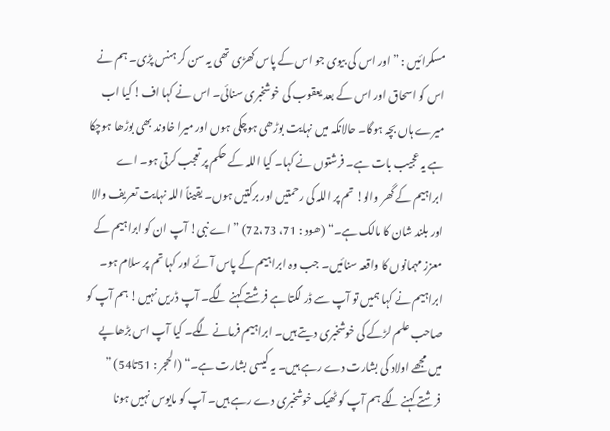مسکرائیں : ” اور اس کی بیوی جو اس کے پاس کھڑی تھی یہ سن کر ہنس پڑی۔ ہم نے اس کو اسحاق اور اس کے بعد یعقوب کی خوشخبری سنائی۔ اس نے کہا اف! کیا اب میرے ہاں بچہ ہوگا۔ حالانکہ میں نہایت بوڑھی ہوچکی ہوں اور میرا خاوند بھی بوڑھا ہوچکا ہے یہ عجیب بات ہے۔ فرشتوں نے کہا۔ کیا اللہ کے حکم پر تعجب کرتی ہو۔ اے ابراہیم کے گھر والو! تم پر اللہ کی رحمتیں اور برکتیں ہوں۔ یقیناً اللہ نہایت تعریف والا اور بلند شان کا مالک ہے۔“ (ھود : 71، 72،73) ” اے نبی! آپ ان کو ابراہیم کے معزز مہمانوں کا واقعہ سنائیں۔ جب وہ ابراہیم کے پاس آئے اور کہا تم پر سلام ہو۔ ابراہیم نے کہا ہمیں تو آپ سے ڈر لگتا ہے فرشتے کہنے لگے۔ آپ ڈریں نہیں! ہم آپ کو صاحب علم لڑکے کی خوشخبری دیتے ہیں۔ ابراہیم فرمانے لگے۔ کیا آپ اس بڑھاپے میں مجھے اولاد کی بشارت دے رہے ہیں۔ یہ کیسی بشارت ہے۔“ (الحجر : 51تا54) ” فرشتے کہنے لگے ہم آپ کو ٹھیک خوشخبری دے رہے ہیں۔ آپ کو مایوس نہیں ہونا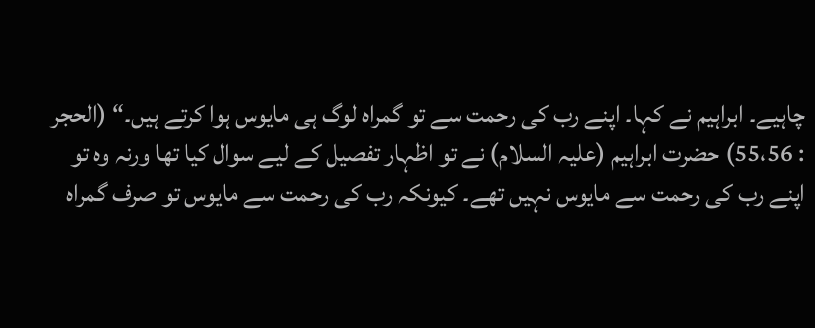چاہیے۔ ابراہیم نے کہا۔ اپنے رب کی رحمت سے تو گمراہ لوگ ہی مایوس ہوا کرتے ہیں۔“ (الحجر : 55،56) حضرت ابراہیم (علیہ السلام) نے تو اظہار تفصیل کے لیے سوال کیا تھا ورنہ وہ تو اپنے رب کی رحمت سے مایوس نہیں تھے۔ کیونکہ رب کی رحمت سے مایوس تو صرف گمراہ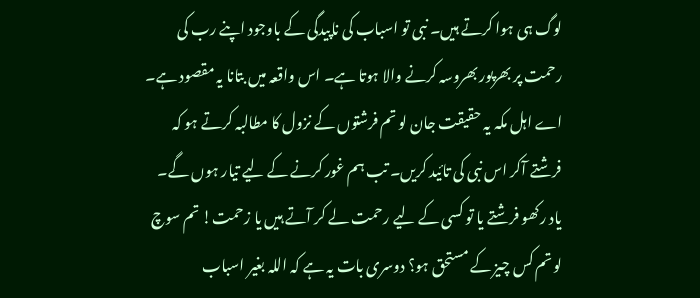لوگ ہی ہوا کرتے ہیں۔ نبی تو اسباب کی ناپیدگی کے باوجود اپنے رب کی رحمت پر بھرپور بھروسہ کرنے والا ہوتا ہے۔ اس واقعہ میں بتانا یہ مقصود ہے۔ اے اہل مکہ یہ حقیقت جان لو تم فرشتوں کے نزول کا مطالبہ کرتے ہو کہ فرشتے آکر اس نبی کی تائید کریں۔ تب ہم غور کرنے کے لیے تیار ہوں گے۔ یاد رکھو فرشتے یا تو کسی کے لیے رحمت لے کر آتے ہیں یا زحمت! تم سوچ لو تم کس چیز کے مستحق ہو؟ دوسری بات یہ ہے کہ اللہ بغیر اسباب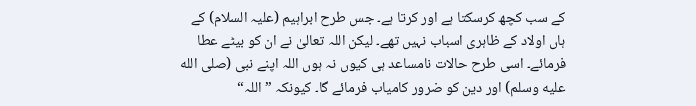کے سب کچھ کرسکتا ہے اور کرتا ہے۔ جس طرح ابراہیم (علیہ السلام) کے ہاں اولاد کے ظاہری اسباب نہیں تھے۔ لیکن اللہ تعالیٰ نے ان کو بیٹے عطا فرمائے۔ اسی طرح حالات نامساعد ہی کیوں نہ ہوں اللہ اپنے نبی (صلى الله عليه وسلم) اور دین کو ضرور کامیاب فرمائے گا۔ کیونکہ ” اللہ“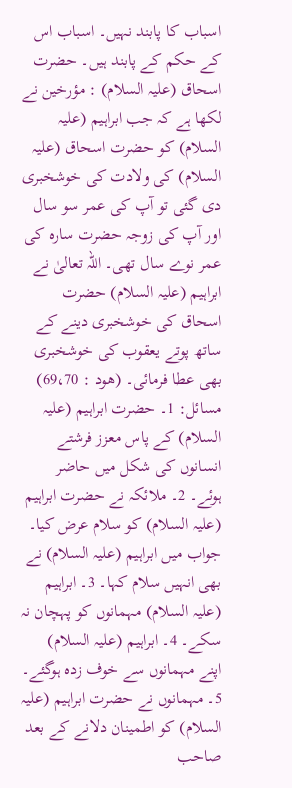اسباب کا پابند نہیں۔ اسباب اس کے حکم کے پابند ہیں۔ حضرت اسحاق (علیہ السلام) : مؤرخین نے لکھا ہے کہ جب ابراہیم (علیہ السلام) کو حضرت اسحاق (علیہ السلام) کی ولادت کی خوشخبری دی گئی تو آپ کی عمر سو سال اور آپ کی زوجہ حضرت سارہ کی عمر نوے سال تھی۔ اللہ تعالیٰ نے ابراہیم (علیہ السلام) حضرت اسحاق کی خوشخبری دینے کے ساتھ پوتے یعقوب کی خوشخبری بھی عطا فرمائی۔ (ھود : 69،70) مسائل: 1۔ حضرت ابراہیم (علیہ السلام) کے پاس معزز فرشتے انسانوں کی شکل میں حاضر ہوئے۔ 2۔ ملائکہ نے حضرت ابراہیم (علیہ السلام) کو سلام عرض کیا۔ جواب میں ابراہیم (علیہ السلام) نے بھی انہیں سلام کہا۔ 3۔ ابراہیم (علیہ السلام) مہمانوں کو پہچان نہ سکے۔ 4۔ ابراہیم (علیہ السلام) اپنے مہمانوں سے خوف زدہ ہوگئے۔ 5۔ مہمانوں نے حضرت ابراہیم (علیہ السلام) کو اطمینان دلانے کے بعد صاحب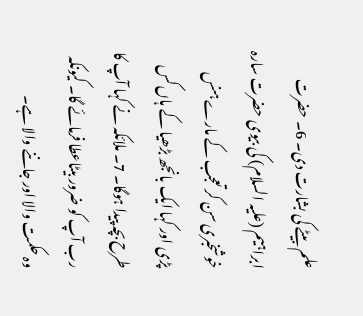علم بیٹے کی بشارت دی۔ 6۔ حضرت ابراہیم (علیہ السلام) کی بیوی حضرت سارہ خوشخبری سن کر تعجب کے مارے ہنس پڑی اور کہا ایک بانجھ بڑھیا کے ہاں کس طرح بچہ پیدا ہوگا۔ 7۔ ملائکہ نے کہا آپ کا رب آپ کو ضرور بیٹاعطا فرمائے گا۔ کیونکہ وہ حکمت والا اور جاننے والا ہے۔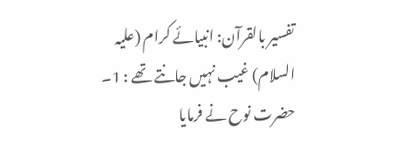تفسیر بالقرآن: انبیائے کرام (علیہ السلام) غیب نہیں جانتے تھے : 1۔ حضرت نوح نے فرمایا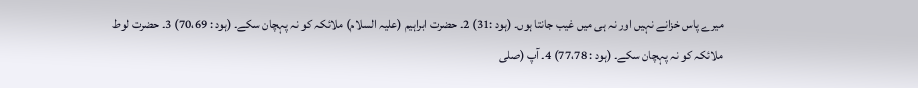میرے پاس خزانے نہیں اور نہ ہی میں غیب جانتا ہوں۔ (ہود :31) 2۔ حضرت ابراہیم (علیہ السلام) ملائکہ کو نہ پہچان سکے۔ (ہود : 70،69) 3۔ حضرت لوط ملائکہ کو نہ پہچان سکے۔ (ہود : 77،78) 4۔ آپ (صلى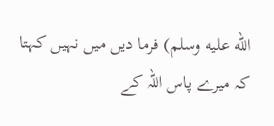الله عليه وسلم) فرما دیں میں نہیں کہتا کہ میرے پاس اللہ کے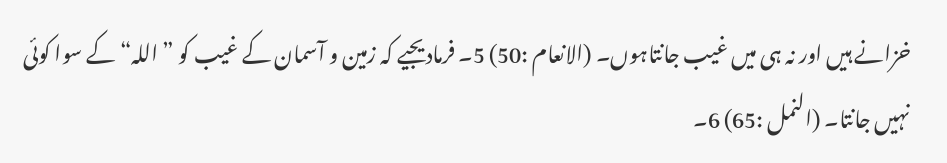خزانے ہیں اور نہ ہی میں غیب جانتاہوں۔ (الانعام :50) 5۔ فرمادیجیے کہ زمین و آسمان کے غیب کو ” اللہ“ کے سوا کوئی نہیں جانتا۔ (النمل :65) 6۔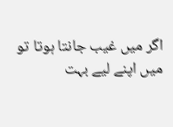اگر میں غیب جانتا ہوتا تو میں اپنے لیے بہت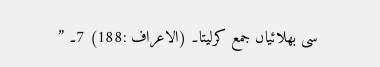سی بھلائیاں جمع کرلیتا۔ (الاعراف :188) 7۔ ”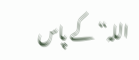اللہ“ کے پاس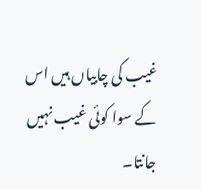غیب کی چابیاں ہیں اس کے سوا کوئی غیب نہیں جانتا۔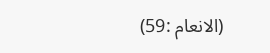(الانعام :59)